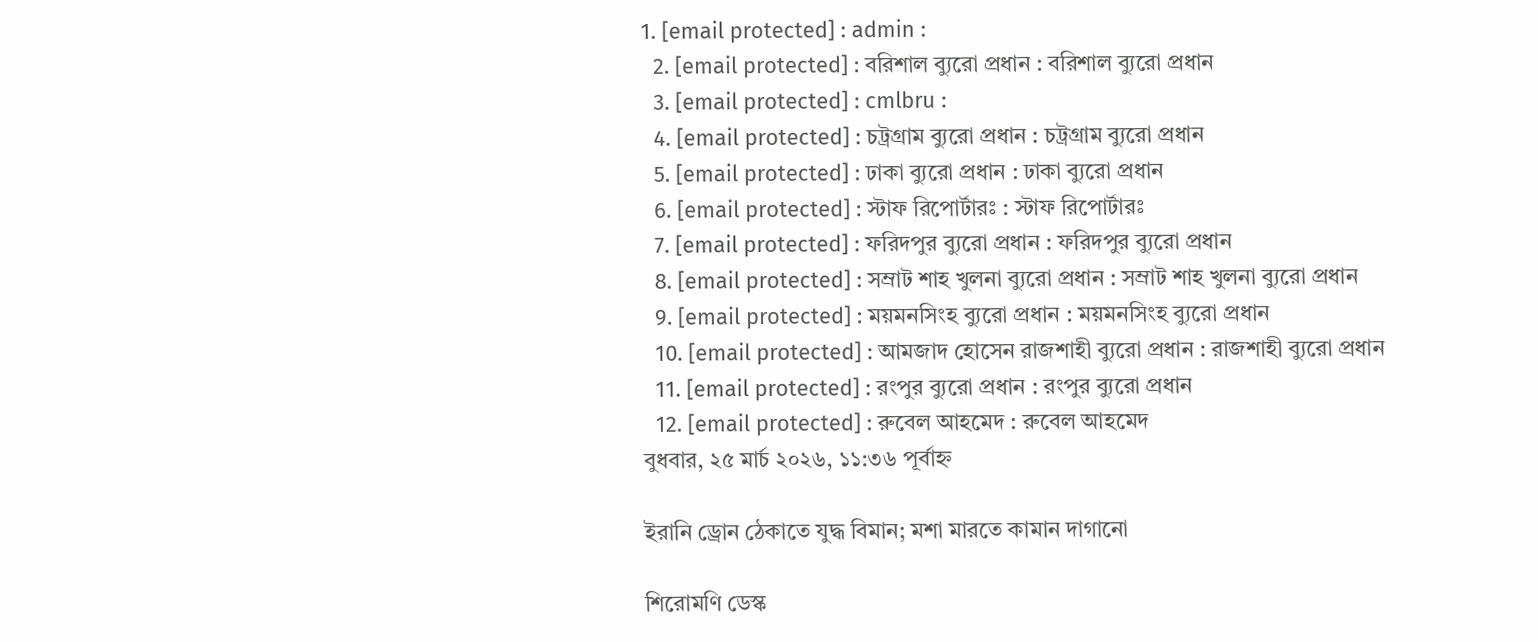1. [email protected] : admin :
  2. [email protected] : বরিশাল ব্যুরো প্রধান : বরিশাল ব্যুরো প্রধান
  3. [email protected] : cmlbru :
  4. [email protected] : চট্রগ্রাম ব্যুরো প্রধান : চট্রগ্রাম ব্যুরো প্রধান
  5. [email protected] : ঢাকা ব্যুরো প্রধান : ঢাকা ব্যুরো প্রধান
  6. [email protected] : স্টাফ রিপোর্টারঃ : স্টাফ রিপোর্টারঃ
  7. [email protected] : ফরিদপুর ব্যুরো প্রধান : ফরিদপুর ব্যুরো প্রধান
  8. [email protected] : সম্রাট শাহ খুলনা ব্যুরো প্রধান : সম্রাট শাহ খুলনা ব্যুরো প্রধান
  9. [email protected] : ময়মনসিংহ ব্যুরো প্রধান : ময়মনসিংহ ব্যুরো প্রধান
  10. [email protected] : আমজাদ হোসেন রাজশাহী ব্যুরো প্রধান : রাজশাহী ব্যুরো প্রধান
  11. [email protected] : রংপুর ব্যুরো প্রধান : রংপুর ব্যুরো প্রধান
  12. [email protected] : রুবেল আহমেদ : রুবেল আহমেদ
বুধবার, ২৫ মার্চ ২০২৬, ১১:৩৬ পূর্বাহ্ন

ইরানি ড্রোন ঠেকাতে যুদ্ধ বিমান; মশা মারতে কামান দাগানো

শিরোমণি ডেস্ক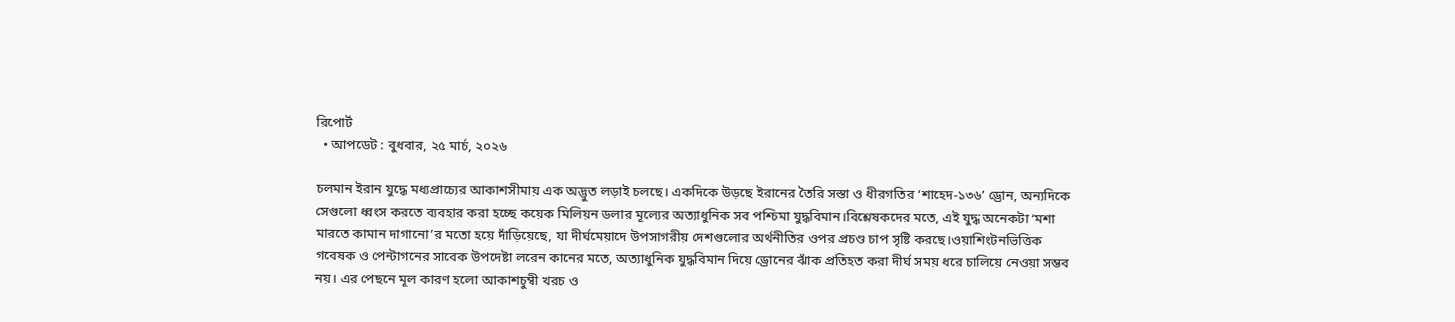রিপোর্ট
  • আপডেট : বুধবার, ২৫ মার্চ, ২০২৬

চলমান ইরান যুদ্ধে মধ্যপ্রাচ্যের আকাশসীমায় এক অদ্ভুত লড়াই চলছে। একদিকে উড়ছে ইরানের তৈরি সস্তা ও ধীরগতির ‘শাহেদ-১৩৬’ ড্রোন, অন্যদিকে সেগুলো ধ্বংস করতে ব্যবহার করা হচ্ছে কয়েক মিলিয়ন ডলার মূল্যের অত্যাধুনিক সব পশ্চিমা যুদ্ধবিমান।বিশ্লেষকদের মতে, এই যুদ্ধ অনেকটা ‘মশা মারতে কামান দাগানো’র মতো হয়ে দাঁড়িয়েছে, যা দীর্ঘমেয়াদে উপসাগরীয় দেশগুলোর অর্থনীতির ওপর প্রচণ্ড চাপ সৃষ্টি করছে।ওয়াশিংটনভিত্তিক গবেষক ও পেন্টাগনের সাবেক উপদেষ্টা লরেন কানের মতে, অত্যাধুনিক যুদ্ধবিমান দিয়ে ড্রোনের ঝাঁক প্রতিহত করা দীর্ঘ সময় ধরে চালিয়ে নেওয়া সম্ভব নয়। এর পেছনে মূল কারণ হলো আকাশচুম্বী খরচ ও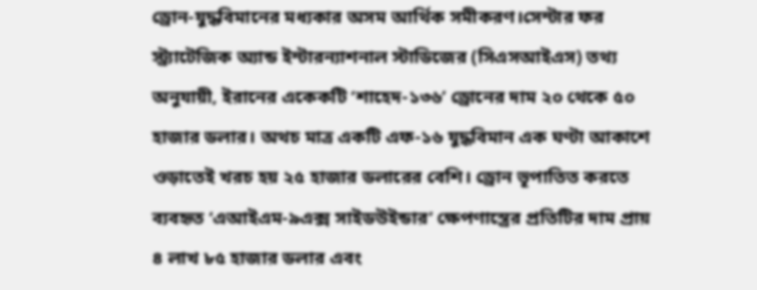ড্রোন-যুদ্ধবিমানের মধ্যকার অসম আর্থিক সমীকরণ।সেন্টার ফর স্ট্র্যাটেজিক অ্যান্ড ইন্টারন্যাশনাল স্টাডিজের (সিএসআইএস) তথ্য অনুযায়ী, ইরানের একেকটি ‘শাহেদ-১৩৬’ ড্রোনের দাম ২০ থেকে ৫০ হাজার ডলার। অথচ মাত্র একটি এফ-১৬ যুদ্ধবিমান এক ঘণ্টা আকাশে ওড়াতেই খরচ হয় ২৫ হাজার ডলারের বেশি। ড্রোন ভূপাতিত করতে ব্যবহৃত ‘এআইএম-৯এক্স সাইডউইন্ডার’ ক্ষেপণাস্ত্রের প্রতিটির দাম প্রায় ৪ লাখ ৮৫ হাজার ডলার এবং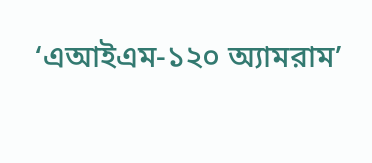‘এআইএম-১২০ অ্যামরাম’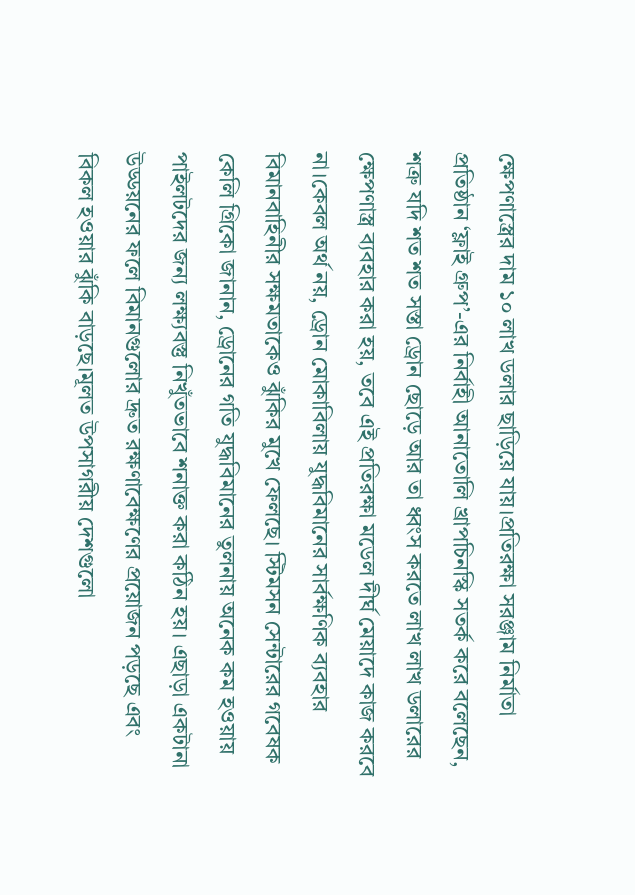ক্ষেপণাস্ত্রের দাম ১০ লাখ ডলার ছাড়িয়ে যায়।প্রতিরক্ষা সরঞ্জাম নির্মাতা প্রতিষ্ঠান ‘ফ্লাই গ্রুপ’-এর নির্বাহী আনাতোলি খ্রাপচিনস্কি সতর্ক করে বলেছেন, শত্রু যদি শত শত সস্তা ড্রোন ছোড়ে আর তা ধ্বংস করতে লাখ লাখ ডলারের ক্ষেপণাস্ত্র ব্যবহার করা হয়, তবে এই প্রতিরক্ষা মডেল দীর্ঘ মেয়াদে কাজ করবে না।কেবল অর্থ নয়, ড্রোন মোকাবিলায় যুদ্ধবিমানের সার্বক্ষণিক ব্যবহার বিমানবাহিনীর সক্ষমতাকেও ঝুঁকির মুখে ফেলছে। স্টিমসন সেন্টারের গবেষক কেলি গ্রিকো জানান, ড্রোনের গতি যুদ্ধবিমানের তুলনায় অনেক কম হওয়ায় পাইলটদের জন্য লক্ষ্যবস্তু নিখুঁতভাবে শনাক্ত করা কঠিন হয়। এছাড়া একটানা উড্ডয়নের ফলে বিমানগুলোর দ্রুত রক্ষণাবেক্ষণের প্রয়োজন পড়ছে এবং বিকল হওয়ার ঝুঁকি বাড়ছে।মূলত উপসাগরীয় দেশগুলো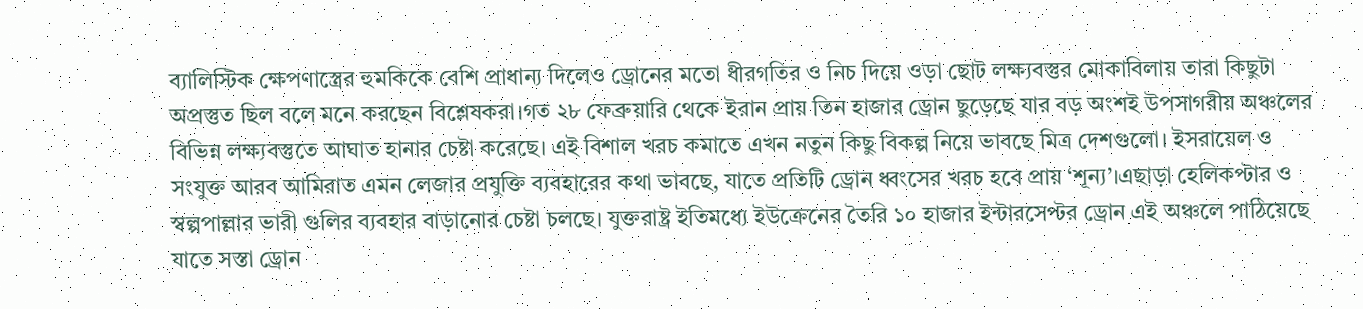ব্যালিস্টিক ক্ষেপণাস্ত্রের হুমকিকে বেশি প্রাধান্য দিলেও ড্রোনের মতো ধীরগতির ও নিচ দিয়ে ওড়া ছোট লক্ষ্যবস্তুর মোকাবিলায় তারা কিছুটা অপ্রস্তুত ছিল বলে মনে করছেন বিশ্লেষকরা।গত ২৮ ফেব্রুয়ারি থেকে ইরান প্রায় তিন হাজার ড্রোন ছুড়েছে যার বড় অংশই উপসাগরীয় অঞ্চলের বিভিন্ন লক্ষ্যবস্তুতে আঘাত হানার চেষ্টা করেছে। এই বিশাল খরচ কমাতে এখন নতুন কিছু বিকল্প নিয়ে ভাবছে মিত্র দেশগুলো। ইসরায়েল ও সংযুক্ত আরব আমিরাত এমন লেজার প্রযুক্তি ব্যবহারের কথা ভাবছে, যাতে প্রতিটি ড্রোন ধ্বংসের খরচ হবে প্রায় ‘শূন্য’।এছাড়া হেলিকপ্টার ও স্বল্পপাল্লার ভারী গুলির ব্যবহার বাড়ানোর চেষ্টা চলছে। যুক্তরাষ্ট্র ইতিমধ্যে ইউক্রেনের তৈরি ১০ হাজার ইন্টারসেপ্টর ড্রোন এই অঞ্চলে পাঠিয়েছে যাতে সস্তা ড্রোন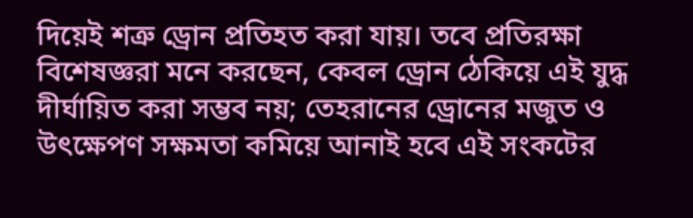দিয়েই শত্রু ড্রোন প্রতিহত করা যায়। তবে প্রতিরক্ষা বিশেষজ্ঞরা মনে করছেন, কেবল ড্রোন ঠেকিয়ে এই যুদ্ধ দীর্ঘায়িত করা সম্ভব নয়; তেহরানের ড্রোনের মজুত ও উৎক্ষেপণ সক্ষমতা কমিয়ে আনাই হবে এই সংকটের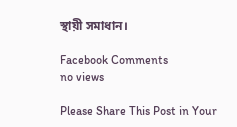স্থায়ী সমাধান।

Facebook Comments
no views

Please Share This Post in Your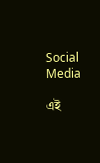Social Media

এই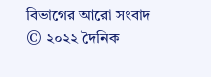বিভাগের আরো সংবাদ
© ২০২২ দৈনিক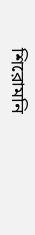শিরোমনি